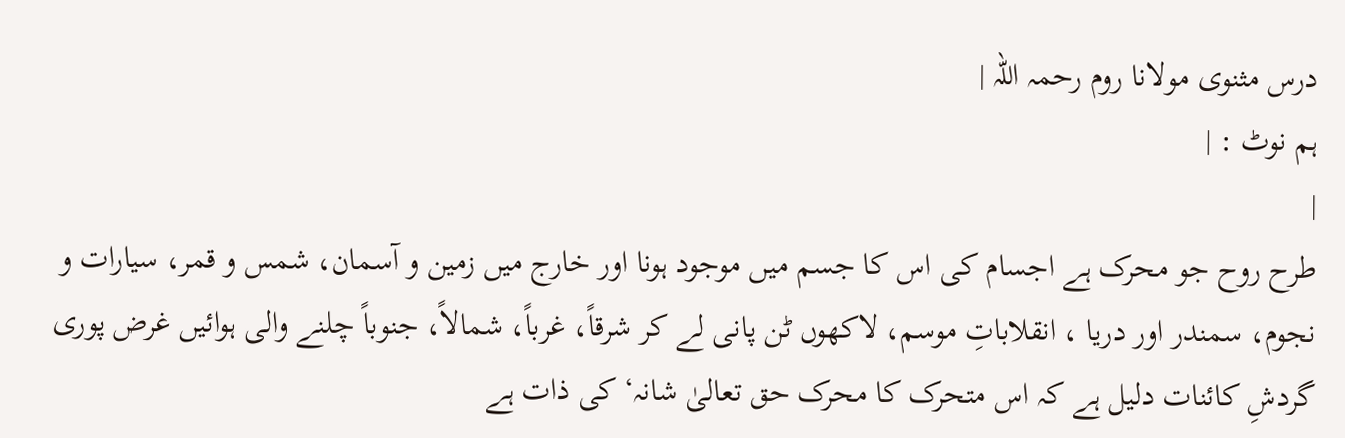درس مثنوی مولانا روم رحمہ اللہ |
ہم نوٹ : |
|
طرح روح جو محرک ہے اجسام کی اس کا جسم میں موجود ہونا اور خارج میں زمین و آسمان، شمس و قمر، سیارات و نجوم، سمندر اور دریا ، انقلاباتِ موسم، لاکھوں ٹن پانی لے کر شرقاً، غرباً، شمالاً، جنوباً چلنے والی ہوائیں غرض پوری گردشِ کائنات دلیل ہے کہ اس متحرک کا محرک حق تعالیٰ شانہ‘ کی ذات ہے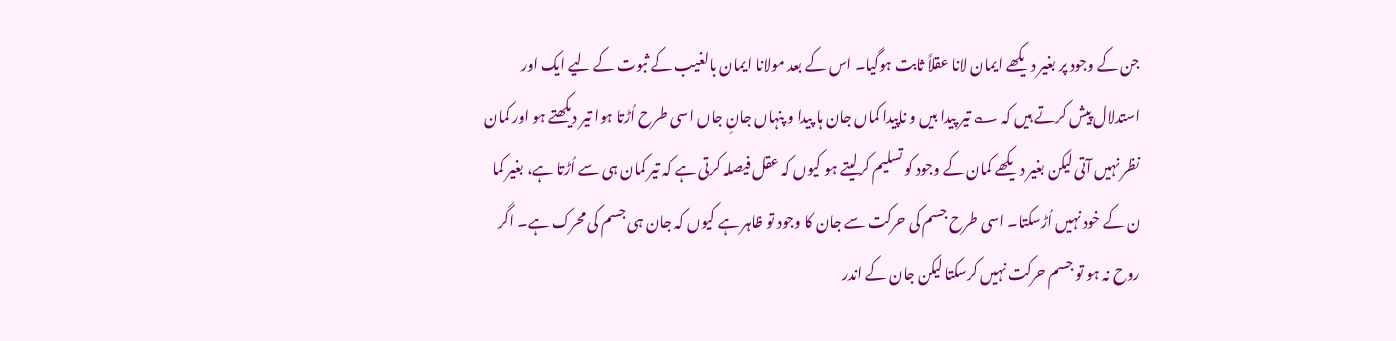جن کے وجود پر بغیر دیکھے ایمان لانا عقلاً ثابت ہوگیا۔ اس کے بعد مولانا ایمان بالغیب کے ثبوت کے لیے ایک اور استدلال پیش کرتے ہیں کہ ؎ تیر پیدا بیں و ناپیدا کماں جان ہا پیدا و پنہاں جانِ جاں اسی طرح اُڑتا ہوا تیر دیکھتے ہو اور کمان نظر نہیں آتی لیکن بغیر دیکھے کمان کے وجود کو تسلیم کرلیتے ہو کیوں کہ عقل فیصلہ کرتی ہے کہ تیر کمان ہی سے اُڑتا ہے، بغیر کما ن کے خود نہیں اُڑسکتا۔ اسی طرح جسم کی حرکت سے جان کا وجود تو ظاہر ہے کیوں کہ جان ہی جسم کی محرک ہے۔ اگر روح نہ ہو تو جسم حرکت نہیں کرسکتا لیکن جان کے اندر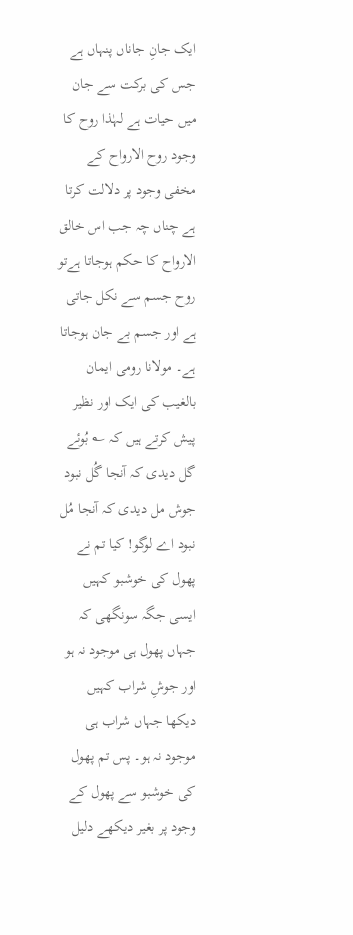ایک جانِ جاناں پنہاں ہے جس کی برکت سے جان میں حیات ہے لہٰذا روح کا وجود روح الارواح کے مخفی وجود پر دلالت کرتا ہے چناں چہ جب اس خالق الارواح کا حکم ہوجاتا ہےتو روح جسم سے نکل جاتی ہے اور جسم بے جان ہوجاتا ہے۔ مولانا رومی ایمان بالغیب کی ایک اور نظیر پیش کرتے ہیں کہ ؎ بُوئے گل دیدی کہ آنجا گُل نبود جوش مل دیدی کہ آنجا مُل نبود اے لوگو! کیا تم نے پھول کی خوشبو کہیں ایسی جگہ سونگھی کہ جہاں پھول ہی موجود نہ ہو اور جوشِ شراب کہیں دیکھا جہاں شراب ہی موجود نہ ہو۔ پس تم پھول کی خوشبو سے پھول کے وجود پر بغیر دیکھے دلیل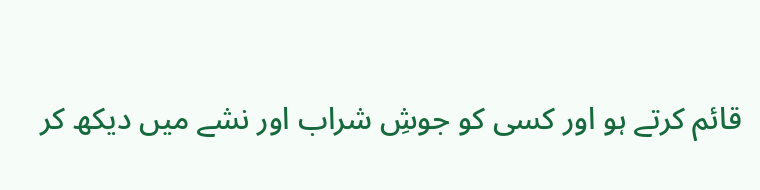قائم کرتے ہو اور کسی کو جوشِ شراب اور نشے میں دیکھ کر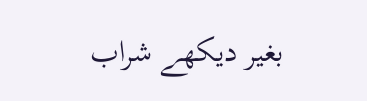بغیر دیکھے شراب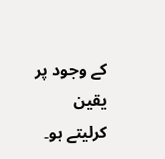کے وجود پر یقین کرلیتے ہو۔